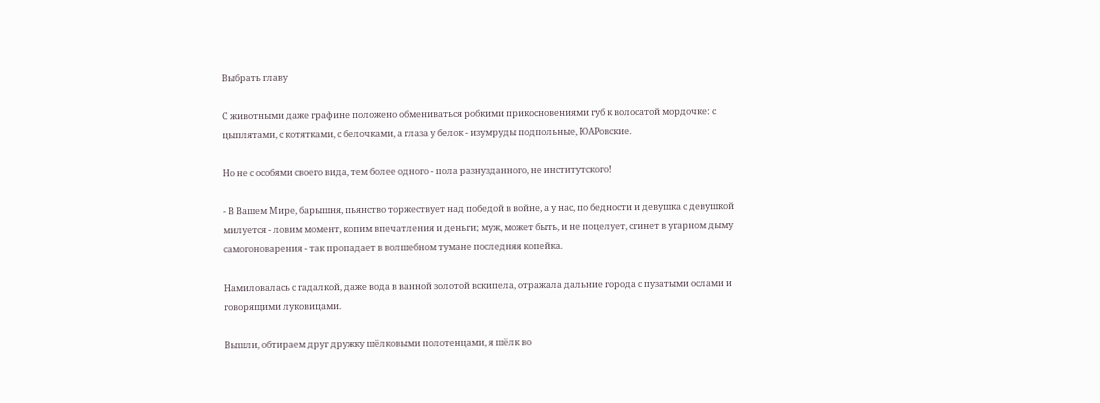Выбрать главу

С животными даже графине положено обмениваться робкими прикосновениями губ к волосатой мордочке: с цыплятами, с котятками, с белочками, а глаза у белок - изумруды подпольные, ЮАРовские.

Но не с особями своего вида, тем более одного - пола разнузданного, не институтского!

- В Вашем Мире, барышня, пьянство торжествует над победой в войне, а у нас, по бедности и девушка с девушкой милуется - ловим момент, копим впечатления и деньги; муж, может быть, и не поцелует, сгинет в угарном дыму самогоноварения - так пропадает в волшебном тумане последняя копейка.

Намиловалась с гадалкой, даже вода в ванной золотой вскипела, отражала дальние города с пузатыми ослами и говорящими луковицами.

Вышли, обтираем друг дружку шёлковыми полотенцами, я шёлк во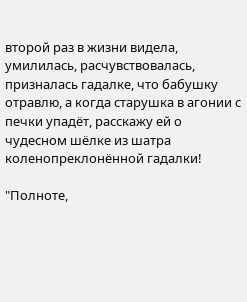второй раз в жизни видела, умилилась, расчувствовалась, призналась гадалке, что бабушку отравлю, а когда старушка в агонии с печки упадёт, расскажу ей о чудесном шёлке из шатра коленопреклонённой гадалки!

"Полноте,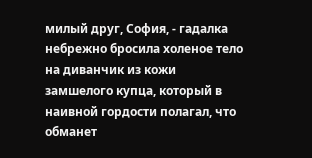милый друг, София, - гадалка небрежно бросила холеное тело на диванчик из кожи замшелого купца, который в наивной гордости полагал, что обманет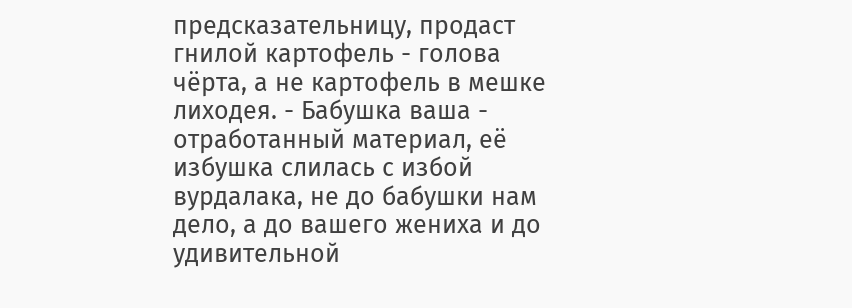предсказательницу, продаст гнилой картофель - голова чёрта, а не картофель в мешке лиходея. - Бабушка ваша - отработанный материал, её избушка слилась с избой вурдалака, не до бабушки нам дело, а до вашего жениха и до удивительной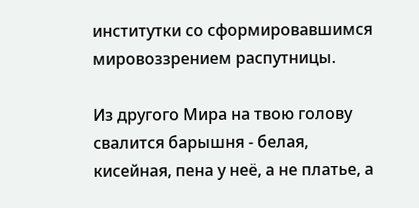институтки со сформировавшимся мировоззрением распутницы.

Из другого Мира на твою голову свалится барышня - белая, кисейная, пена у неё, а не платье, а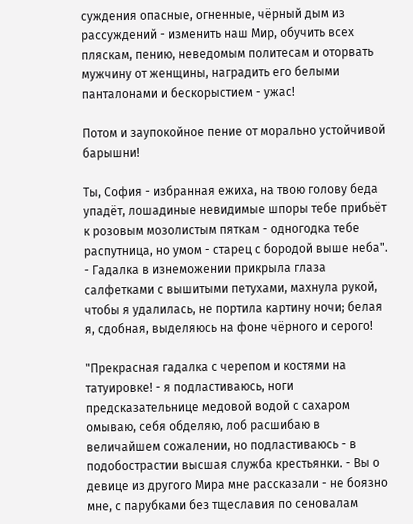суждения опасные, огненные, чёрный дым из рассуждений - изменить наш Мир, обучить всех пляскам, пению, неведомым политесам и оторвать мужчину от женщины, наградить его белыми панталонами и бескорыстием - ужас!

Потом и заупокойное пение от морально устойчивой барышни!

Ты, София - избранная ежиха, на твою голову беда упадёт, лошадиные невидимые шпоры тебе прибьёт к розовым мозолистым пяткам - одногодка тебе распутница, но умом - старец с бородой выше неба". - Гадалка в изнеможении прикрыла глаза салфетками с вышитыми петухами, махнула рукой, чтобы я удалилась, не портила картину ночи; белая я, сдобная, выделяюсь на фоне чёрного и серого!

"Прекрасная гадалка с черепом и костями на татуировке! - я подластиваюсь, ноги предсказательнице медовой водой с сахаром омываю, себя обделяю, лоб расшибаю в величайшем сожалении, но подластиваюсь - в подобострастии высшая служба крестьянки. - Вы о девице из другого Мира мне рассказали - не боязно мне, с парубками без тщеславия по сеновалам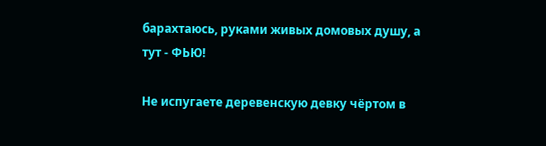барахтаюсь, руками живых домовых душу, а тут - ФЬЮ!

Не испугаете деревенскую девку чёртом в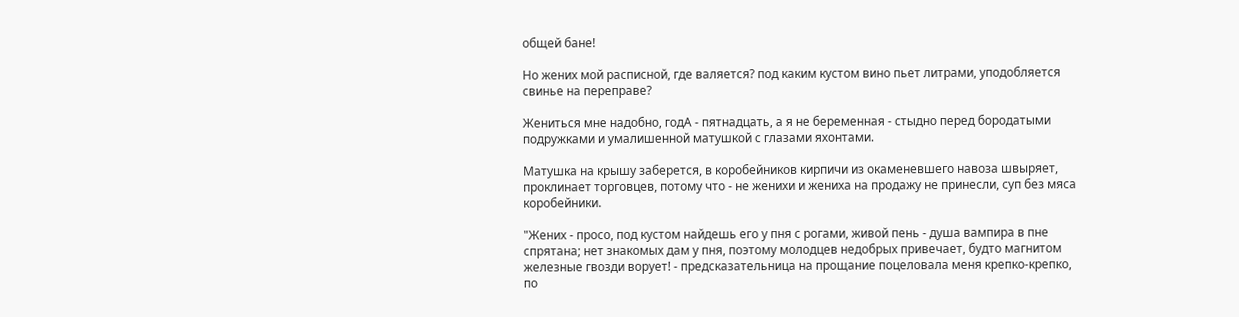общей бане!

Но жених мой расписной, где валяется? под каким кустом вино пьет литрами, уподобляется свинье на переправе?

Жениться мне надобно, годА - пятнадцать, а я не беременная - стыдно перед бородатыми подружками и умалишенной матушкой с глазами яхонтами.

Матушка на крышу заберется, в коробейников кирпичи из окаменевшего навоза швыряет, проклинает торговцев, потому что - не женихи и жениха на продажу не принесли, суп без мяса коробейники.

"Жених - просо, под кустом найдешь его у пня с рогами, живой пень - душа вампира в пне спрятана; нет знакомых дам у пня, поэтому молодцев недобрых привечает, будто магнитом железные гвозди ворует! - предсказательница на прощание поцеловала меня крепко-крепко, по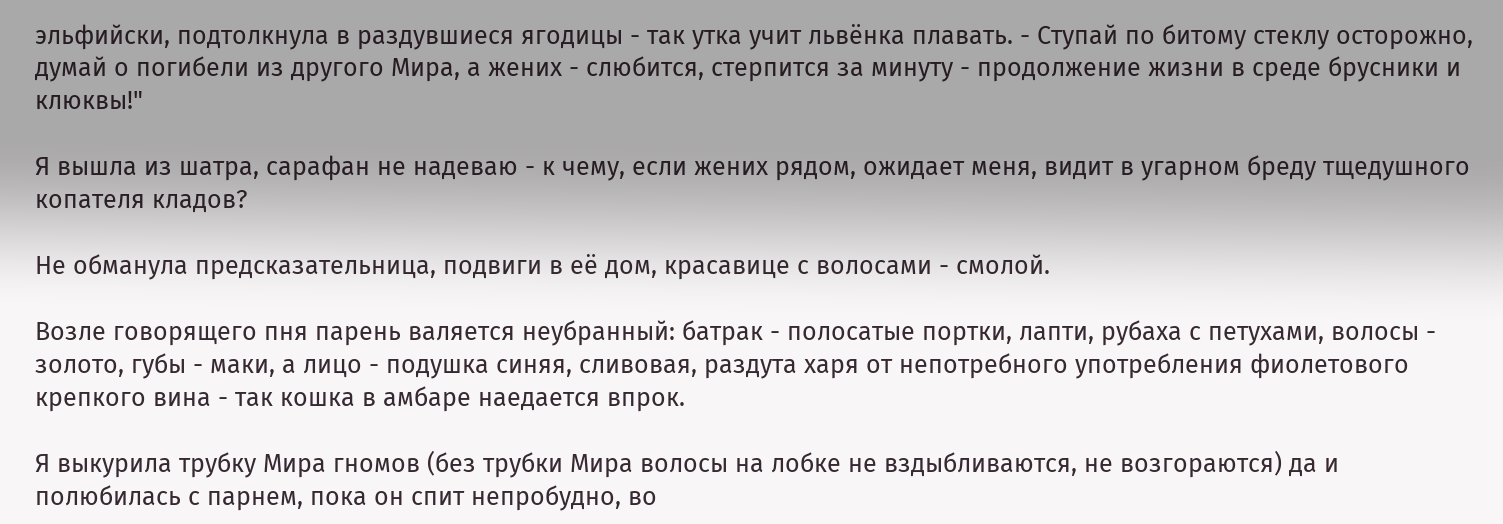эльфийски, подтолкнула в раздувшиеся ягодицы - так утка учит львёнка плавать. - Ступай по битому стеклу осторожно, думай о погибели из другого Мира, а жених - слюбится, стерпится за минуту - продолжение жизни в среде брусники и клюквы!"

Я вышла из шатра, сарафан не надеваю - к чему, если жених рядом, ожидает меня, видит в угарном бреду тщедушного копателя кладов?

Не обманула предсказательница, подвиги в её дом, красавице с волосами - смолой.

Возле говорящего пня парень валяется неубранный: батрак - полосатые портки, лапти, рубаха с петухами, волосы - золото, губы - маки, а лицо - подушка синяя, сливовая, раздута харя от непотребного употребления фиолетового крепкого вина - так кошка в амбаре наедается впрок.

Я выкурила трубку Мира гномов (без трубки Мира волосы на лобке не вздыбливаются, не возгораются) да и полюбилась с парнем, пока он спит непробудно, во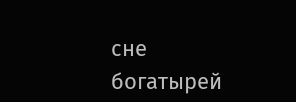сне богатырей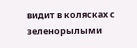видит в колясках с зеленорылыми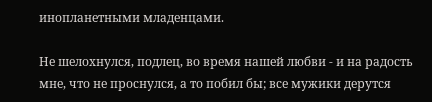инопланетными младенцами.

Не шелохнулся, подлец, во время нашей любви - и на радость мне, что не проснулся, а то побил бы; все мужики дерутся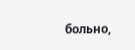больно,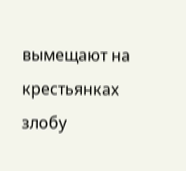вымещают на крестьянках злобу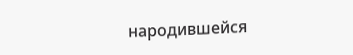народившейся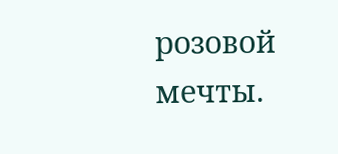розовой мечты.